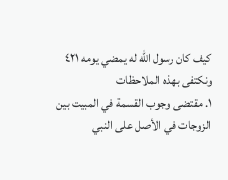كيف كان رسول الله له يمضي يومه ٤٢١
ونكتفى بهذه الملاحظات
۱. مقتضى وجوب القسمة في المبيت بين الزوجات في الأصل على النبي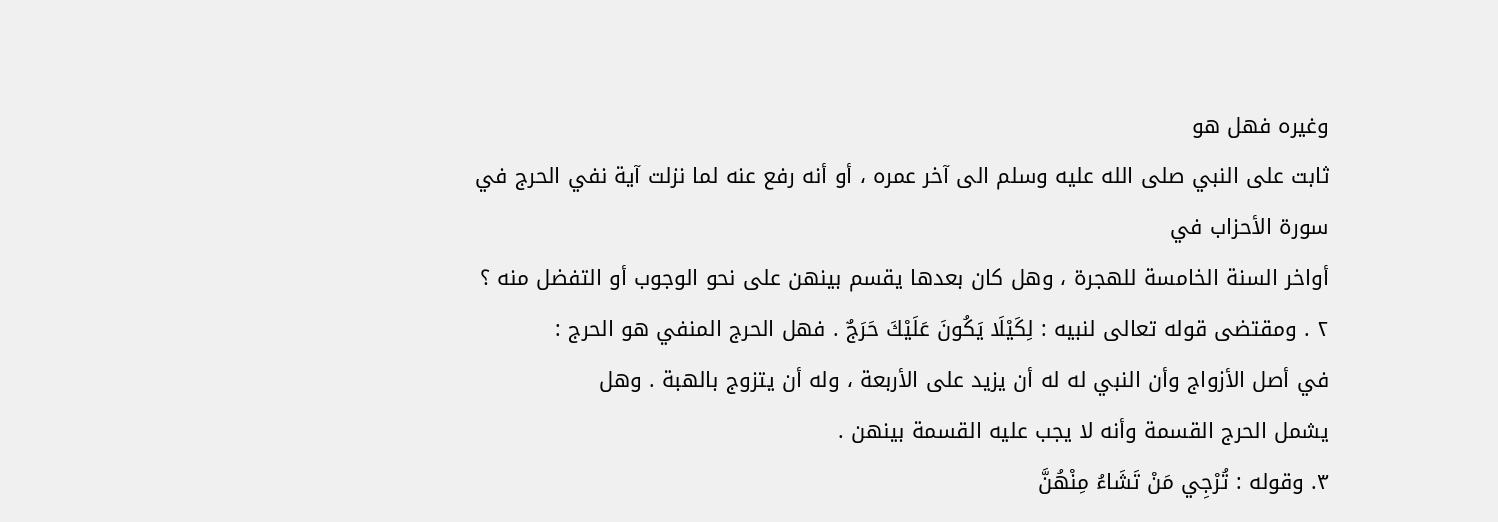وغيره فهل هو
ثابت على النبي صلى الله عليه وسلم الى آخر عمره ، أو أنه رفع عنه لما نزلت آية نفي الحرج في سورة الأحزاب في
أواخر السنة الخامسة للهجرة ، وهل كان بعدها يقسم بينهن على نحو الوجوب أو التفضل منه ؟
٢ . ومقتضى قوله تعالى لنبيه : لِكَيْلَا يَكُونَ عَلَيْكَ حَرَجٌ . فهل الحرج المنفي هو الحرج :
في أصل الأزواج وأن النبي له له أن يزيد على الأربعة ، وله أن يتزوج بالهبة . وهل
يشمل الحرج القسمة وأنه لا يجب عليه القسمة بينهن .
٣. وقوله : تُرْجِي مَنْ تَشَاءُ مِنْهُنَّ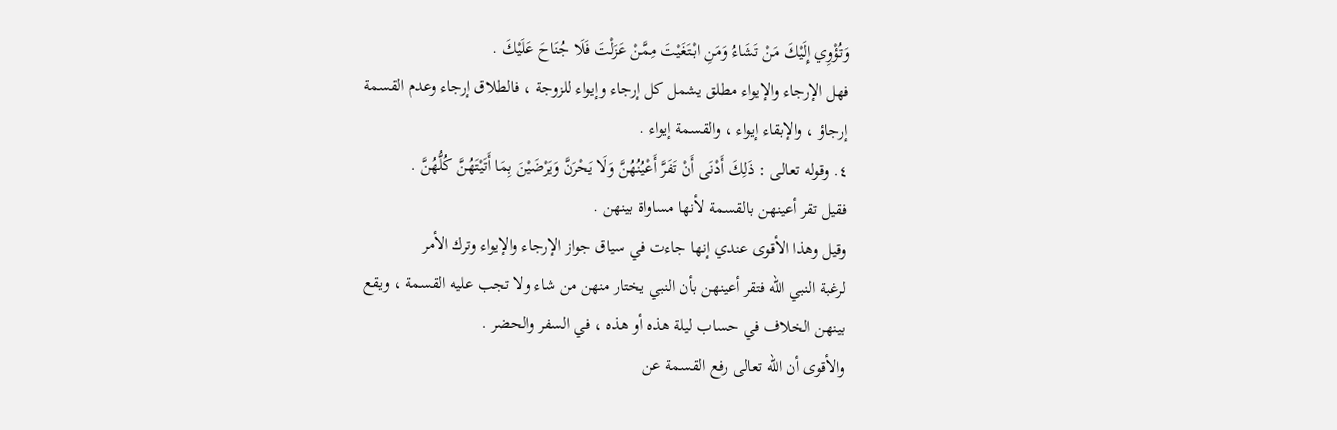وَتُؤْوِي إِلَيْكَ مَنْ تَشَاءُ وَمَنِ ابْتَغَيْتَ مِمَّنْ عَزَلْتَ فَلَا جُنَاحَ عَلَيْكَ .
فهل الإرجاء والإيواء مطلق يشمل كل إرجاء وإيواء للزوجة ، فالطلاق إرجاء وعدم القسمة
إرجاؤ ، والإبقاء إيواء ، والقسمة إيواء .
٤. وقوله تعالى : ذَلِكَ أَدْنَى أَنْ تَفَرَّ أَعْيُنُهُنَّ وَلَا يَحْرَنَّ وَيَرْضَيْنَ بِمَا أَتَيْتَهُنَّ كُلُّهُنَّ .
فقيل تقر أعينهن بالقسمة لأنها مساواة بينهن .
وقيل وهذا الأقوى عندي إنها جاءت في سياق جواز الإرجاء والإيواء وترك الأمر
لرغبة النبي الله فتقر أعينهن بأن النبي يختار منهن من شاء ولا تجب عليه القسمة ، ويقع
بينهن الخلاف في حساب ليلة هذه أو هذه ، في السفر والحضر .
والأقوى أن الله تعالى رفع القسمة عن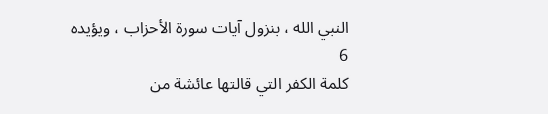النبي الله ، بنزول آيات سورة الأحزاب ، ويؤيده
6
كلمة الكفر التي قالتها عائشة من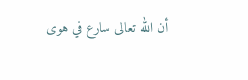أن الله تعالى سارع في هوى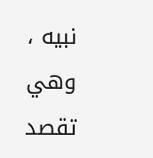نبيه ، وهي تقصد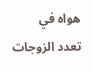هواه في
تعدد الزوجات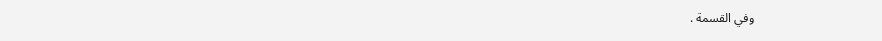وفي القسمة .